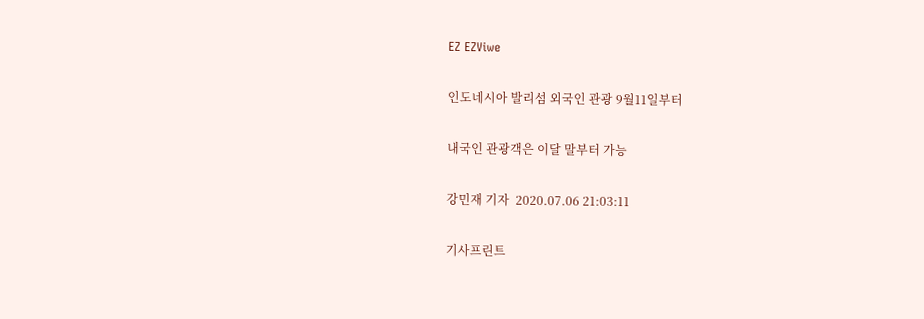EZ EZViwe

인도네시아 발리섬 외국인 관광 9월11일부터

내국인 관광객은 이달 말부터 가능

강민재 기자  2020.07.06 21:03:11

기사프린트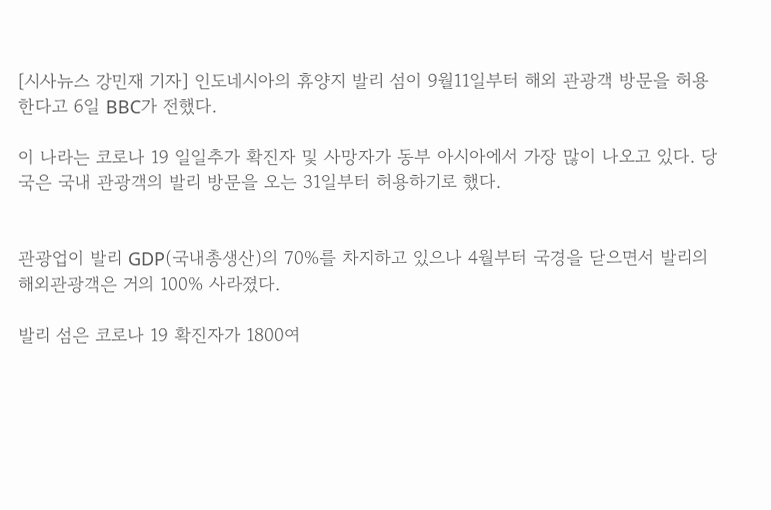[시사뉴스 강민재 기자] 인도네시아의 휴양지 발리 섬이 9월11일부터 해외 관광객 방문을 허용한다고 6일 BBC가 전했다.

이 나라는 코로나 19 일일추가 확진자 및 사망자가 동부 아시아에서 가장 많이 나오고 있다. 당국은 국내 관광객의 발리 방문을 오는 31일부터 허용하기로 했다.


관광업이 발리 GDP(국내총생산)의 70%를 차지하고 있으나 4월부터 국경을 닫으면서 발리의 해외관광객은 거의 100% 사라졌다.

발리 섬은 코로나 19 확진자가 1800여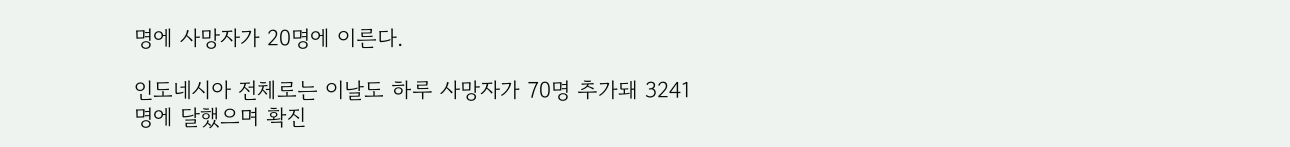명에 사망자가 20명에 이른다.

인도네시아 전체로는 이날도 하루 사망자가 70명 추가돼 3241명에 달했으며 확진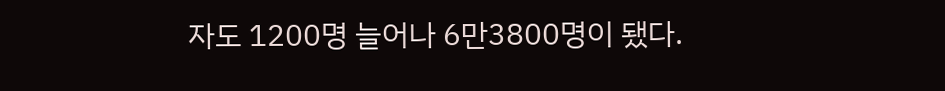자도 1200명 늘어나 6만3800명이 됐다.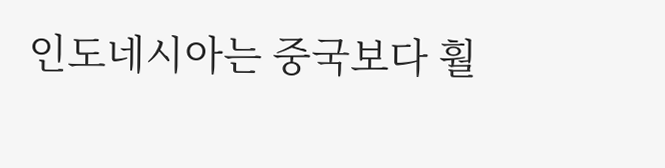인도네시아는 중국보다 훨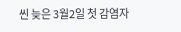씬 늦은 3월2일 첫 감염자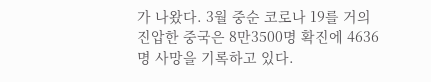가 나왔다. 3월 중순 코로나 19를 거의 진압한 중국은 8만3500명 확진에 4636명 사망을 기록하고 있다.